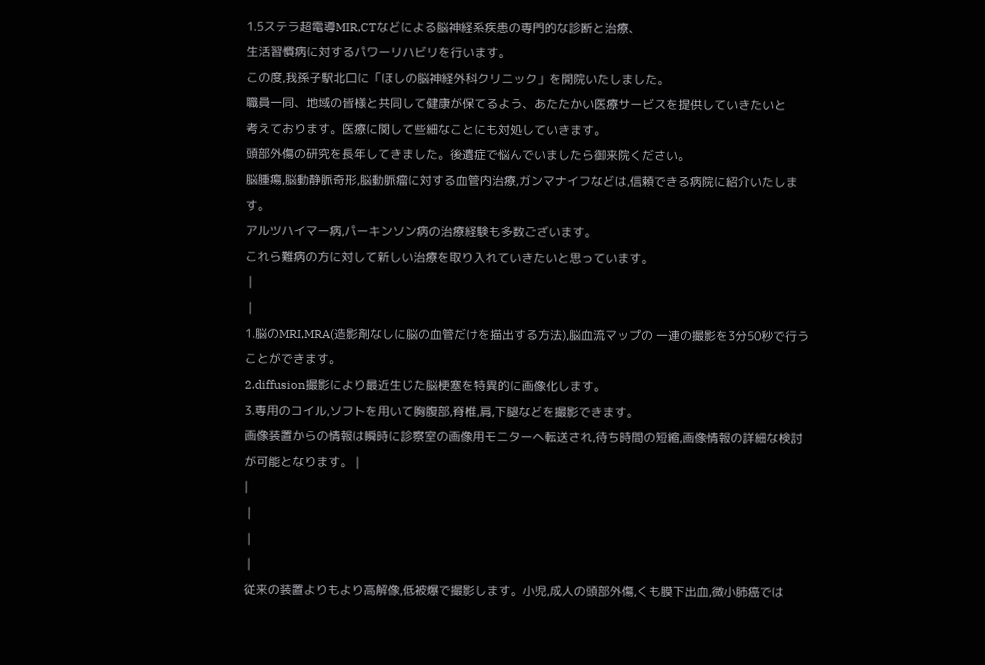1.5ステラ超電導MIR,CTなどによる脳神経系疾患の専門的な診断と治療、
生活習慣病に対するパワーリハビリを行います。
この度,我孫子駅北口に「ほしの脳神経外科クリニック」を開院いたしました。
職員一同、地域の皆様と共同して健康が保てるよう、あたたかい医療サービスを提供していきたいと
考えております。医療に関して些細なことにも対処していきます。
頭部外傷の研究を長年してきました。後遺症で悩んでいましたら御来院ください。
脳腫瘍,脳動静脈奇形,脳動脈瘤に対する血管内治療,ガンマナイフなどは,信頼できる病院に紹介いたします。
アルツハイマー病,パーキンソン病の治療経験も多数ございます。
これら難病の方に対して新しい治療を取り入れていきたいと思っています。
 |
 |
1.脳のMRI,MRA(造影剤なしに脳の血管だけを描出する方法),脳血流マップの 一連の撮影を3分50秒で行うことができます。
2.diffusion撮影により最近生じた脳梗塞を特異的に画像化します。
3.専用のコイル,ソフトを用いて胸腹部,脊椎,肩,下腿などを撮影できます。
画像装置からの情報は瞬時に診察室の画像用モニターへ転送され,待ち時間の短縮,画像情報の詳細な検討が可能となります。 |
|
 |
 |
 |
従来の装置よりもより高解像,低被爆で撮影します。小児,成人の頭部外傷,くも膜下出血,微小肺癌では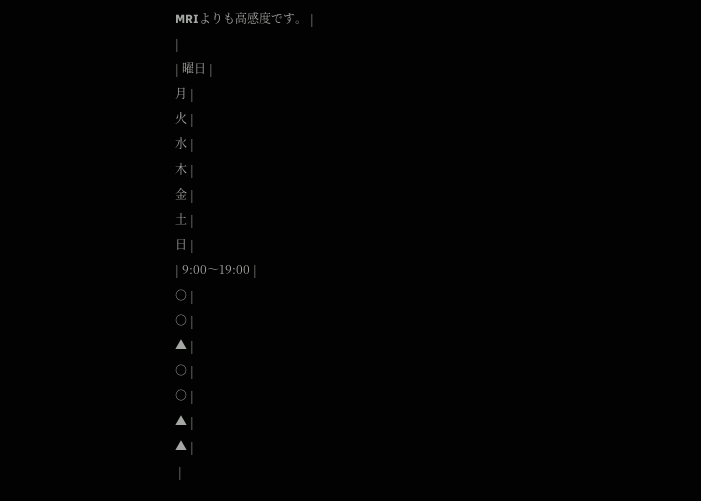MRIよりも高感度です。 |
|
| 曜日 |
月 |
火 |
水 |
木 |
金 |
土 |
日 |
| 9:00〜19:00 |
○ |
○ |
▲ |
○ |
○ |
▲ |
▲ |
 |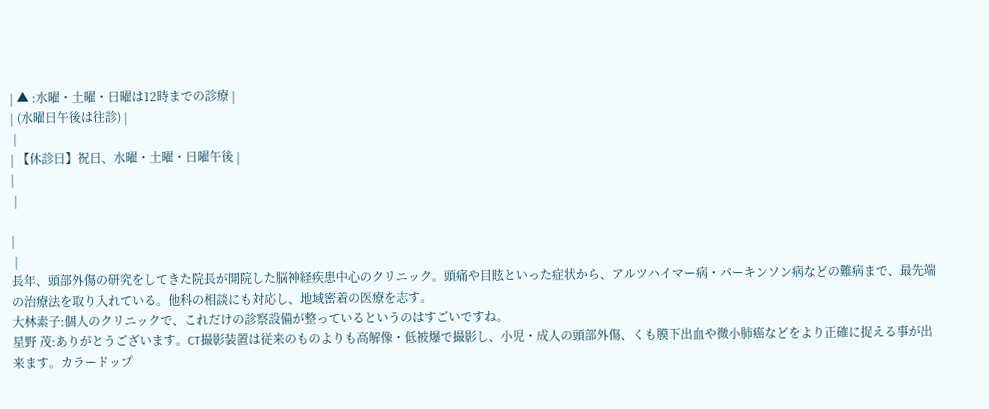| ▲ :水曜・土曜・日曜は12時までの診療 |
| (水曜日午後は往診) |
 |
| 【休診日】祝日、水曜・土曜・日曜午後 |
|
 |

|
 |
長年、頭部外傷の研究をしてきた院長が開院した脳神経疾患中心のクリニック。頭痛や目眩といった症状から、アルツハイマー病・パーキンソン病などの難病まで、最先端の治療法を取り入れている。他科の相談にも対応し、地域密着の医療を志す。
大林素子:個人のクリニックで、これだけの診察設備が整っているというのはすごいですね。
星野 茂:ありがとうございます。CT撮影装置は従来のものよりも高解像・低被爆で撮影し、小児・成人の頭部外傷、くも膜下出血や微小肺癌などをより正確に捉える事が出来ます。カラードップ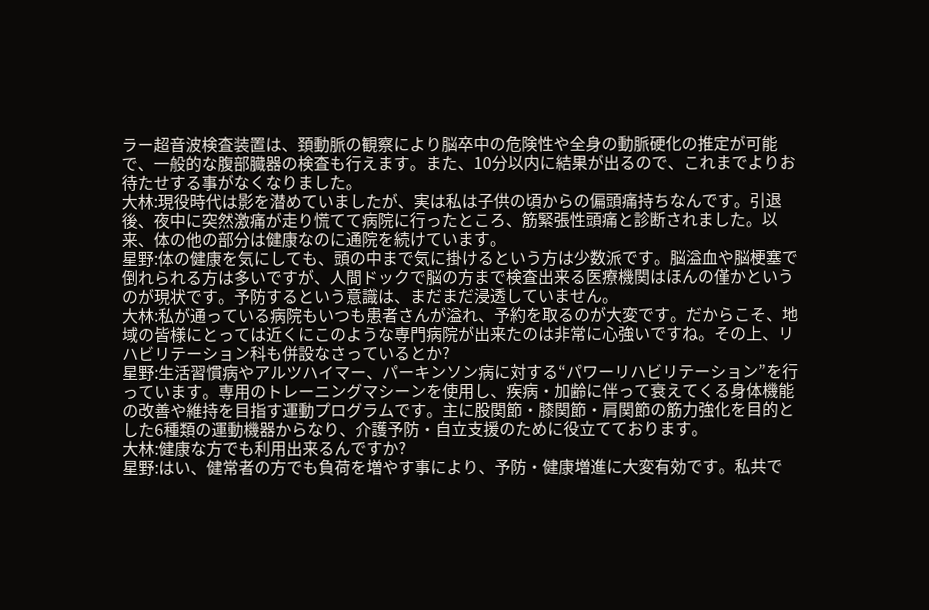ラー超音波検査装置は、頚動脈の観察により脳卒中の危険性や全身の動脈硬化の推定が可能で、一般的な腹部臓器の検査も行えます。また、10分以内に結果が出るので、これまでよりお待たせする事がなくなりました。
大林:現役時代は影を潜めていましたが、実は私は子供の頃からの偏頭痛持ちなんです。引退後、夜中に突然激痛が走り慌てて病院に行ったところ、筋緊張性頭痛と診断されました。以来、体の他の部分は健康なのに通院を続けています。
星野:体の健康を気にしても、頭の中まで気に掛けるという方は少数派です。脳溢血や脳梗塞で倒れられる方は多いですが、人間ドックで脳の方まで検査出来る医療機関はほんの僅かというのが現状です。予防するという意識は、まだまだ浸透していません。
大林:私が通っている病院もいつも患者さんが溢れ、予約を取るのが大変です。だからこそ、地域の皆様にとっては近くにこのような専門病院が出来たのは非常に心強いですね。その上、リハビリテーション科も併設なさっているとか?
星野:生活習慣病やアルツハイマー、パーキンソン病に対する“パワーリハビリテーション”を行っています。専用のトレーニングマシーンを使用し、疾病・加齢に伴って衰えてくる身体機能の改善や維持を目指す運動プログラムです。主に股関節・膝関節・肩関節の筋力強化を目的とした6種類の運動機器からなり、介護予防・自立支援のために役立てております。
大林:健康な方でも利用出来るんですか?
星野:はい、健常者の方でも負荷を増やす事により、予防・健康増進に大変有効です。私共で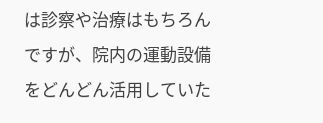は診察や治療はもちろんですが、院内の運動設備をどんどん活用していた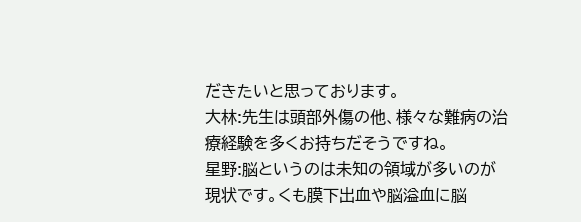だきたいと思っております。
大林:先生は頭部外傷の他、様々な難病の治療経験を多くお持ちだそうですね。
星野:脳というのは未知の領域が多いのが現状です。くも膜下出血や脳溢血に脳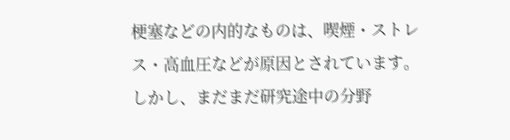梗塞などの内的なものは、喫煙・ストレス・高血圧などが原因とされています。しかし、まだまだ研究途中の分野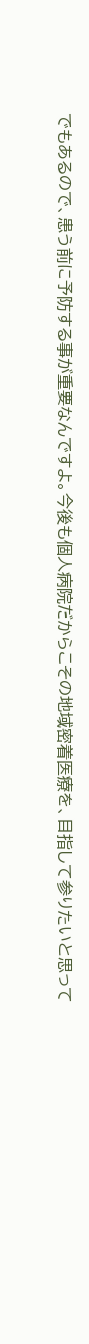でもあるので、患う前に予防する事が重要なんですよ。今後も個人病院だからこその地域密着医療を、目指して参りたいと思って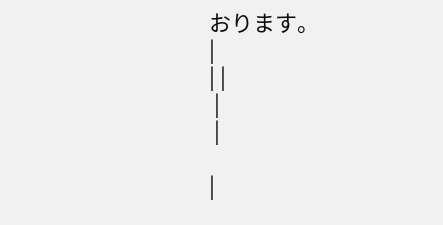おります。
|
| |
 |
 |

|